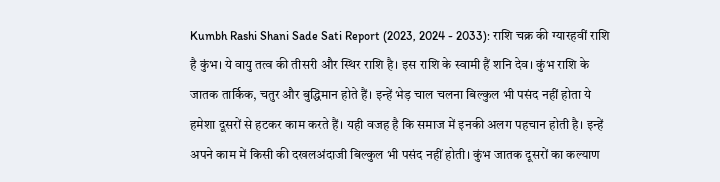Kumbh Rashi Shani Sade Sati Report (2023, 2024 - 2033): राशि चक्र की ग्यारहवीं राशि है कुंभ। ये वायु तत्व की तीसरी और स्थिर राशि है। इस राशि के स्वामी हैं शनि देव। कुंभ राशि के जातक तार्किक, चतुर और बुद्धिमान होते हैं। इन्हें भेड़ चाल चलना बिल्कुल भी पसंद नहीं होता ये हमेशा दूसरों से हटकर काम करते हैं। यही वजह है कि समाज में इनकी अलग पहचान होती है। इन्हें अपने काम में किसी की दखलअंदाजी बिल्कुल भी पसंद नहीं होती। कुंभ जातक दूसरों का कल्याण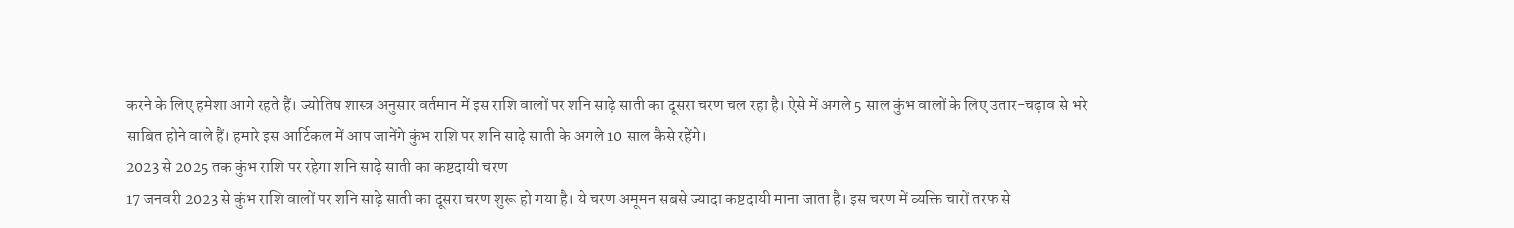करने के लिए हमेशा आगे रहते हैं। ज्योतिष शास्त्र अनुसार वर्तमान में इस राशि वालों पर शनि साढ़े साती का दूसरा चरण चल रहा है। ऐसे में अगले 5 साल कुंभ वालों के लिए उतार-चढ़ाव से भरे साबित होने वाले हैं। हमारे इस आर्टिकल में आप जानेंगे कुंभ राशि पर शनि साढ़े साती के अगले 10 साल कैसे रहेंगे।
2023 से 2025 तक कुंभ राशि पर रहेगा शनि साढ़े साती का कष्टदायी चरण
17 जनवरी 2023 से कुंभ राशि वालों पर शनि साढ़े साती का दूसरा चरण शुरू हो गया है। ये चरण अमूमन सबसे ज्यादा कष्टदायी माना जाता है। इस चरण में व्यक्ति चारों तरफ से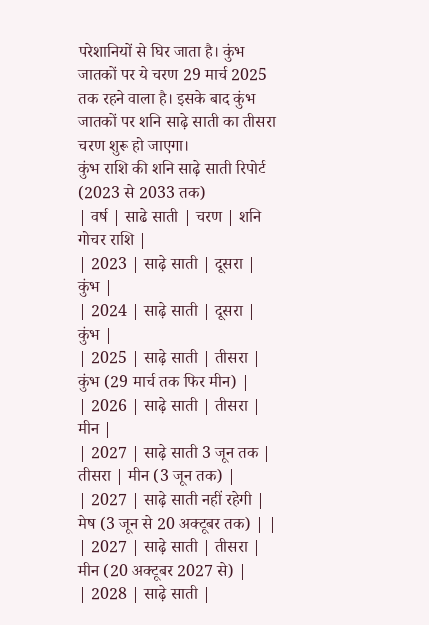परेशानियों से घिर जाता है। कुंभ जातकों पर ये चरण 29 मार्च 2025 तक रहने वाला है। इसके बाद कुंभ जातकों पर शनि साढ़े साती का तीसरा चरण शुरू हो जाएगा।
कुंभ राशि की शनि साढ़े साती रिपोर्ट (2023 से 2033 तक)
| वर्ष | साढे साती | चरण | शनि गोचर राशि |
| 2023 | साढ़े साती | दूसरा | कुंभ |
| 2024 | साढ़े साती | दूसरा | कुंभ |
| 2025 | साढ़े साती | तीसरा | कुंभ (29 मार्च तक फिर मीन) |
| 2026 | साढ़े साती | तीसरा | मीन |
| 2027 | साढ़े साती 3 जून तक | तीसरा | मीन (3 जून तक) |
| 2027 | साढ़े साती नहीं रहेगी | मेष (3 जून से 20 अक्टूबर तक) | |
| 2027 | साढ़े साती | तीसरा | मीन (20 अक्टूबर 2027 से) |
| 2028 | साढ़े साती |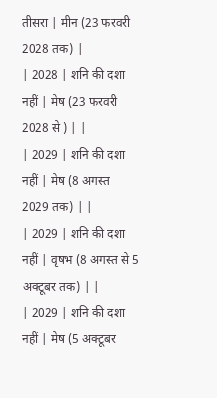तीसरा | मीन (23 फरवरी 2028 तक) |
| 2028 | शनि की दशा नहीं | मेष (23 फरवरी 2028 से ) | |
| 2029 | शनि की दशा नहीं | मेष (8 अगस्त 2029 तक) | |
| 2029 | शनि की दशा नहीं | वृषभ (8 अगस्त से 5 अक्टूबर तक) | |
| 2029 | शनि की दशा नहीं | मेष (5 अक्टूबर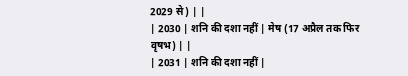2029 से) | |
| 2030 | शनि की दशा नहीं | मेष (17 अप्रैल तक फिर वृषभ) | |
| 2031 | शनि की दशा नहीं |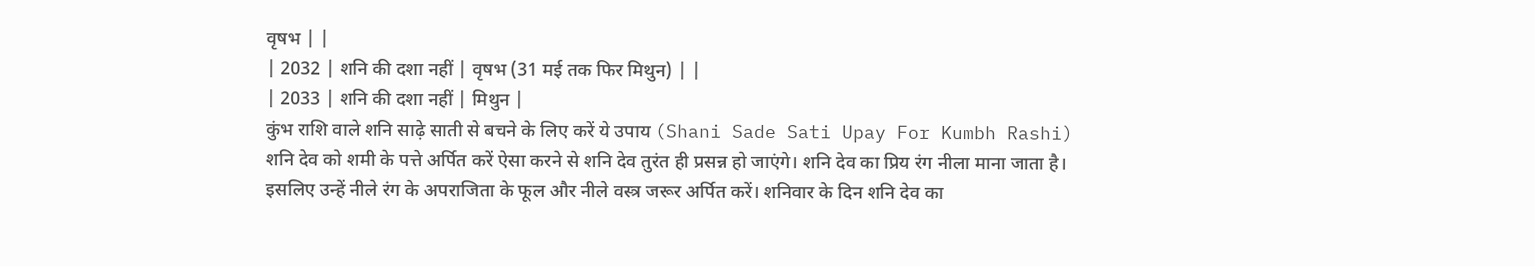वृषभ | |
| 2032 | शनि की दशा नहीं | वृषभ (31 मई तक फिर मिथुन) | |
| 2033 | शनि की दशा नहीं | मिथुन |
कुंभ राशि वाले शनि साढ़े साती से बचने के लिए करें ये उपाय (Shani Sade Sati Upay For Kumbh Rashi)
शनि देव को शमी के पत्ते अर्पित करें ऐसा करने से शनि देव तुरंत ही प्रसन्न हो जाएंगे। शनि देव का प्रिय रंग नीला माना जाता है। इसलिए उन्हें नीले रंग के अपराजिता के फूल और नीले वस्त्र जरूर अर्पित करें। शनिवार के दिन शनि देव का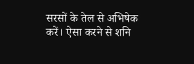सरसों के तेल से अभिषेक करें। ऐसा करने से शनि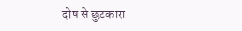दोष से छुटकारा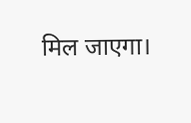मिल जाएगा।